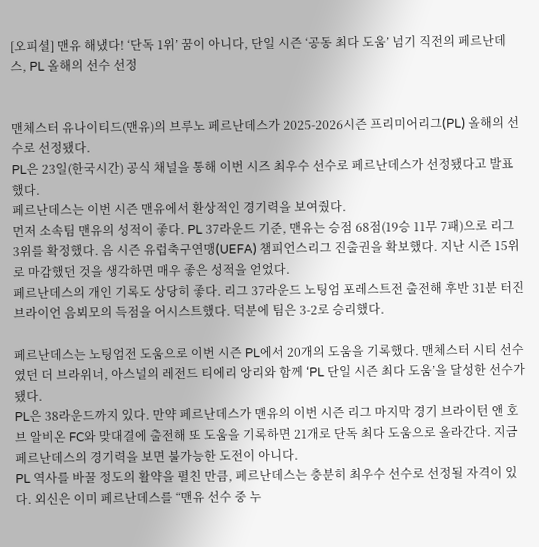[오피셜] 맨유 해냈다! ‘단독 1위’ 꿈이 아니다, 단일 시즌 ‘공동 최다 도움’ 넘기 직전의 페르난데스, PL 올해의 선수 선정


맨체스터 유나이티드(맨유)의 브루노 페르난데스가 2025-2026시즌 프리미어리그(PL) 올해의 선수로 선정됐다.
PL은 23일(한국시간) 공식 채널을 통해 이번 시즈 최우수 선수로 페르난데스가 선정됐다고 발표했다.
페르난데스는 이번 시즌 맨유에서 환상적인 경기력을 보여줬다.
먼저 소속팀 맨유의 성적이 좋다. PL 37라운드 기준, 맨유는 승점 68점(19승 11무 7패)으로 리그 3위를 확정했다. 음 시즌 유럽축구연맹(UEFA) 챔피언스리그 진출권을 확보했다. 지난 시즌 15위로 마감했던 것을 생각하면 매우 좋은 성적을 얻었다.
페르난데스의 개인 기록도 상당히 좋다. 리그 37라운드 노팅엄 포레스트전 출전해 후반 31분 터진 브라이언 음뵈모의 득점을 어시스트했다. 덕분에 팀은 3-2로 승리했다.

페르난데스는 노팅엄전 도움으로 이번 시즌 PL에서 20개의 도움을 기록했다. 맨체스터 시티 선수였던 더 브라위너, 아스널의 레전드 티에리 앙리와 함께 ‘PL 단일 시즌 최다 도움’을 달성한 선수가 됐다.
PL은 38라운드까지 있다. 만약 페르난데스가 맨유의 이번 시즌 리그 마지막 경기 브라이턴 앤 호브 알비온 FC와 맞대결에 출전해 또 도움을 기록하면 21개로 단독 최다 도움으로 올라간다. 지금 페르난데스의 경기력을 보면 불가능한 도전이 아니다.
PL 역사를 바꿀 정도의 활약을 펼친 만큼, 페르난데스는 충분히 최우수 선수로 선정될 자격이 있다. 외신은 이미 페르난데스를 “맨유 선수 중 누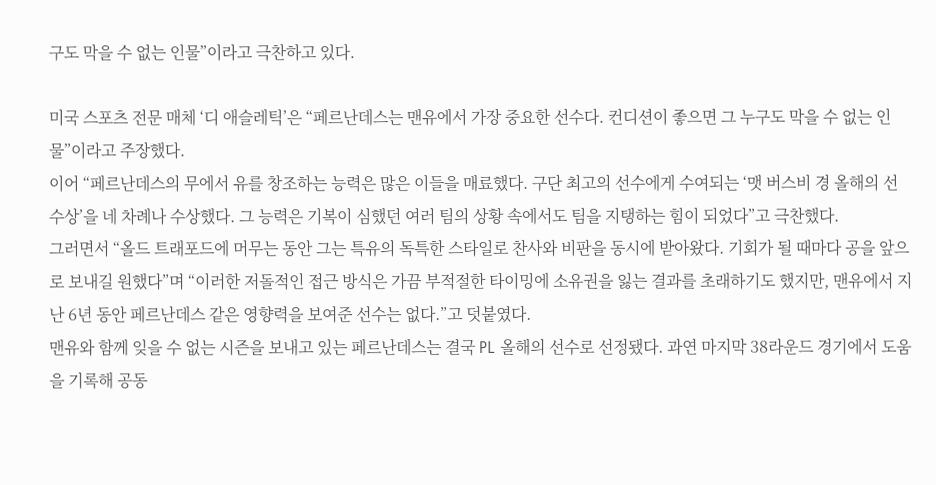구도 막을 수 없는 인물”이라고 극찬하고 있다.

미국 스포츠 전문 매체 ‘디 애슬레틱’은 “페르난데스는 맨유에서 가장 중요한 선수다. 컨디션이 좋으면 그 누구도 막을 수 없는 인물”이라고 주장했다.
이어 “페르난데스의 무에서 유를 창조하는 능력은 많은 이들을 매료했다. 구단 최고의 선수에게 수여되는 ‘맷 버스비 경 올해의 선수상’을 네 차례나 수상했다. 그 능력은 기복이 심했던 여러 팀의 상황 속에서도 팀을 지탱하는 힘이 되었다”고 극찬했다.
그러면서 “올드 트래포드에 머무는 동안 그는 특유의 독특한 스타일로 찬사와 비판을 동시에 받아왔다. 기회가 될 때마다 공을 앞으로 보내길 원했다”며 “이러한 저돌적인 접근 방식은 가끔 부적절한 타이밍에 소유권을 잃는 결과를 초래하기도 했지만, 맨유에서 지난 6년 동안 페르난데스 같은 영향력을 보여준 선수는 없다.”고 덧붙였다.
맨유와 함께 잊을 수 없는 시즌을 보내고 있는 페르난데스는 결국 PL 올해의 선수로 선정됐다. 과연 마지막 38라운드 경기에서 도움을 기록해 공동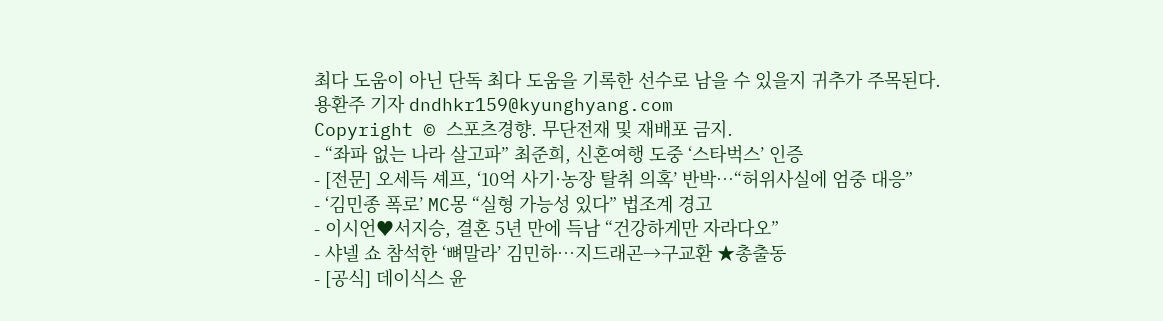최다 도움이 아닌 단독 최다 도움을 기록한 선수로 남을 수 있을지 귀추가 주목된다.
용환주 기자 dndhkr159@kyunghyang.com
Copyright © 스포츠경향. 무단전재 및 재배포 금지.
- “좌파 없는 나라 살고파” 최준희, 신혼여행 도중 ‘스타벅스’ 인증
- [전문] 오세득 셰프, ‘10억 사기·농장 탈취 의혹’ 반박…“허위사실에 엄중 대응”
- ‘김민종 폭로’ MC몽 “실형 가능성 있다” 법조계 경고
- 이시언♥서지승, 결혼 5년 만에 득남 “건강하게만 자라다오”
- 샤넬 쇼 참석한 ‘뼈말라’ 김민하…지드래곤→구교환 ★총출동
- [공식] 데이식스 윤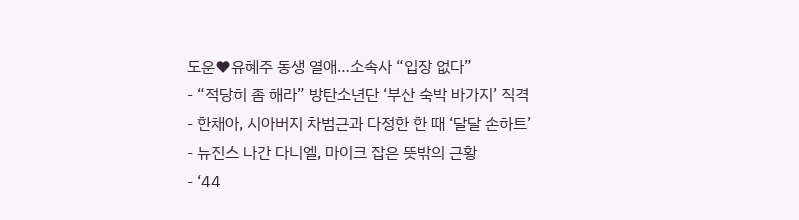도운♥유혜주 동생 열애…소속사 “입장 없다”
- “적당히 좀 해라” 방탄소년단 ‘부산 숙박 바가지’ 직격
- 한채아, 시아버지 차범근과 다정한 한 때 ‘달달 손하트’
- 뉴진스 나간 다니엘, 마이크 잡은 뜻밖의 근황
- ‘44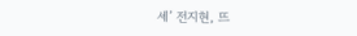세’ 전지현, 뜨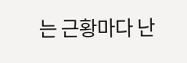는 근황마다 난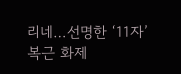리네…선명한 ‘11자’ 복근 화제